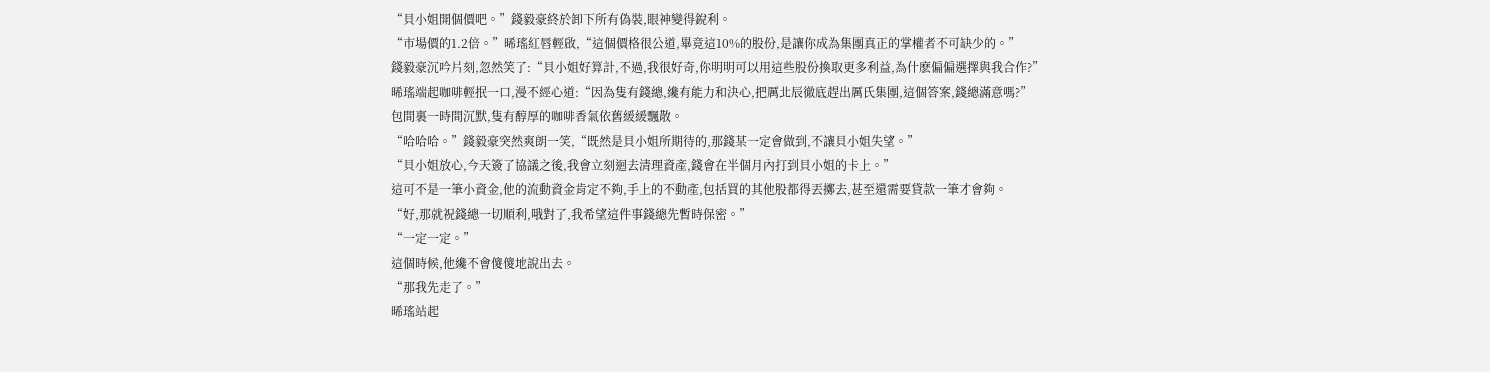“貝小姐開個價吧。”錢毅豪終於卸下所有偽裝,眼神變得銳利。
“市場價的1.2倍。”晞瑤紅唇輕啟,“這個價格很公道,畢竟這10%的股份,是讓你成為集團真正的掌權者不可缺少的。”
錢毅豪沉吟片刻,忽然笑了:“貝小姐好算計,不過,我很好奇,你明明可以用這些股份換取更多利益,為什麽偏偏選擇與我合作?”
晞瑤端起咖啡輕抿一口,漫不經心道:“因為隻有錢總,纔有能力和決心,把厲北辰徹底趕出厲氏集團,這個答案,錢總滿意嗎?”
包間裏一時間沉默,隻有醇厚的咖啡香氣依舊緩緩飄散。
“哈哈哈。”錢毅豪突然爽朗一笑,“既然是貝小姐所期待的,那錢某一定會做到,不讓貝小姐失望。”
“貝小姐放心,今天簽了協議之後,我會立刻迴去清理資產,錢會在半個月內打到貝小姐的卡上。”
這可不是一筆小資金,他的流動資金肯定不夠,手上的不動產,包括買的其他股都得丟擲去,甚至還需要貸款一筆才會夠。
“好,那就祝錢總一切順利,哦對了,我希望這件事錢總先暫時保密。”
“一定一定。”
這個時候,他纔不會傻傻地說出去。
“那我先走了。”
晞瑤站起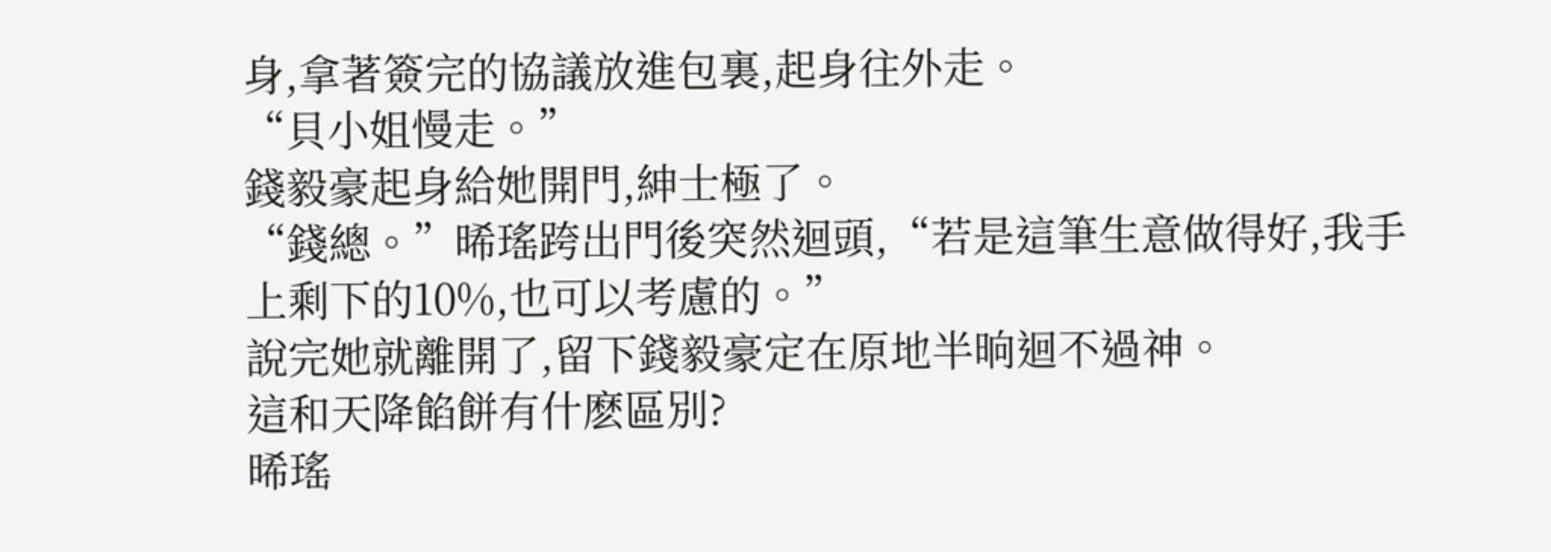身,拿著簽完的協議放進包裏,起身往外走。
“貝小姐慢走。”
錢毅豪起身給她開門,紳士極了。
“錢總。”晞瑤跨出門後突然迴頭,“若是這筆生意做得好,我手上剩下的10%,也可以考慮的。”
說完她就離開了,留下錢毅豪定在原地半晌迴不過神。
這和天降餡餅有什麽區別?
晞瑤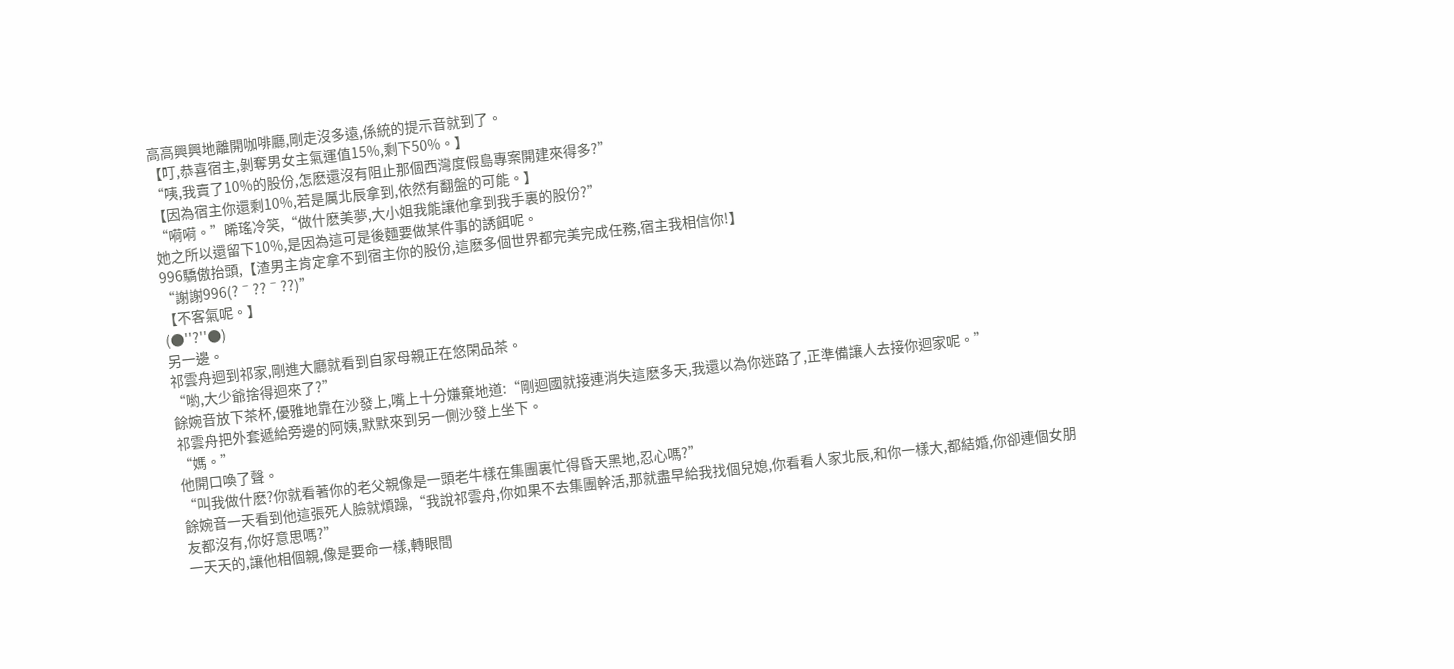高高興興地離開咖啡廳,剛走沒多遠,係統的提示音就到了。
【叮,恭喜宿主,剝奪男女主氣運值15%,剩下50%。】
“咦,我賣了10%的股份,怎麽還沒有阻止那個西灣度假島專案開建來得多?”
【因為宿主你還剩10%,若是厲北辰拿到,依然有翻盤的可能。】
“嗬嗬。”晞瑤冷笑,“做什麽美夢,大小姐我能讓他拿到我手裏的股份?”
她之所以還留下10%,是因為這可是後麵要做某件事的誘餌呢。
996驕傲抬頭,【渣男主肯定拿不到宿主你的股份,這麽多個世界都完美完成任務,宿主我相信你!】
“謝謝996(?ˉ??ˉ??)”
【不客氣呢。】
(●''?''●)
另一邊。
祁雲舟迴到祁家,剛進大廳就看到自家母親正在悠閑品茶。
“喲,大少爺捨得迴來了?”
餘婉音放下茶杯,優雅地靠在沙發上,嘴上十分嫌棄地道:“剛迴國就接連消失這麽多天,我還以為你迷路了,正準備讓人去接你迴家呢。”
祁雲舟把外套遞給旁邊的阿姨,默默來到另一側沙發上坐下。
“媽。”
他開口喚了聲。
“叫我做什麽?你就看著你的老父親像是一頭老牛樣在集團裏忙得昏天黑地,忍心嗎?”
餘婉音一天看到他這張死人臉就煩躁,“我說祁雲舟,你如果不去集團幹活,那就盡早給我找個兒媳,你看看人家北辰,和你一樣大,都結婚,你卻連個女朋友都沒有,你好意思嗎?”
一天天的,讓他相個親,像是要命一樣,轉眼間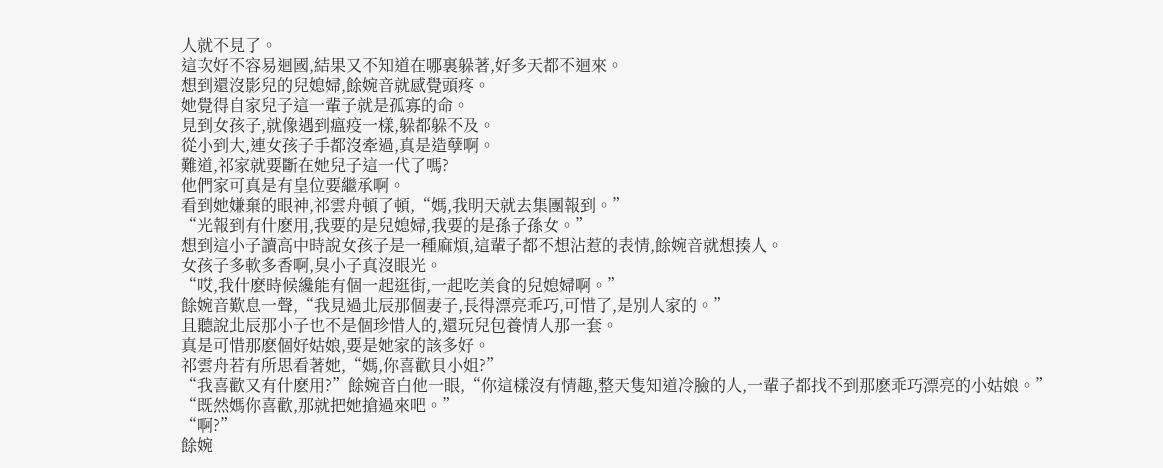人就不見了。
這次好不容易迴國,結果又不知道在哪裏躲著,好多天都不迴來。
想到還沒影兒的兒媳婦,餘婉音就感覺頭疼。
她覺得自家兒子這一輩子就是孤寡的命。
見到女孩子,就像遇到瘟疫一樣,躲都躲不及。
從小到大,連女孩子手都沒牽過,真是造孽啊。
難道,祁家就要斷在她兒子這一代了嗎?
他們家可真是有皇位要繼承啊。
看到她嫌棄的眼神,祁雲舟頓了頓,“媽,我明天就去集團報到。”
“光報到有什麽用,我要的是兒媳婦,我要的是孫子孫女。”
想到這小子讀高中時說女孩子是一種麻煩,這輩子都不想沾惹的表情,餘婉音就想揍人。
女孩子多軟多香啊,臭小子真沒眼光。
“哎,我什麽時候纔能有個一起逛街,一起吃美食的兒媳婦啊。”
餘婉音歎息一聲,“我見過北辰那個妻子,長得漂亮乖巧,可惜了,是別人家的。”
且聽說北辰那小子也不是個珍惜人的,還玩兒包養情人那一套。
真是可惜那麽個好姑娘,要是她家的該多好。
祁雲舟若有所思看著她,“媽,你喜歡貝小姐?”
“我喜歡又有什麽用?”餘婉音白他一眼,“你這樣沒有情趣,整天隻知道冷臉的人,一輩子都找不到那麽乖巧漂亮的小姑娘。”
“既然媽你喜歡,那就把她搶過來吧。”
“啊?”
餘婉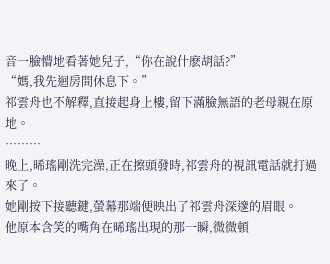音一臉懵地看著她兒子,“你在說什麽胡話?”
“媽,我先迴房間休息下。”
祁雲舟也不解釋,直接起身上樓,留下滿臉無語的老母親在原地。
………
晚上,晞瑤剛洗完澡,正在擦頭發時,祁雲舟的視訊電話就打過來了。
她剛按下接聽鍵,螢幕那端便映出了祁雲舟深邃的眉眼。
他原本含笑的嘴角在晞瑤出現的那一瞬,微微頓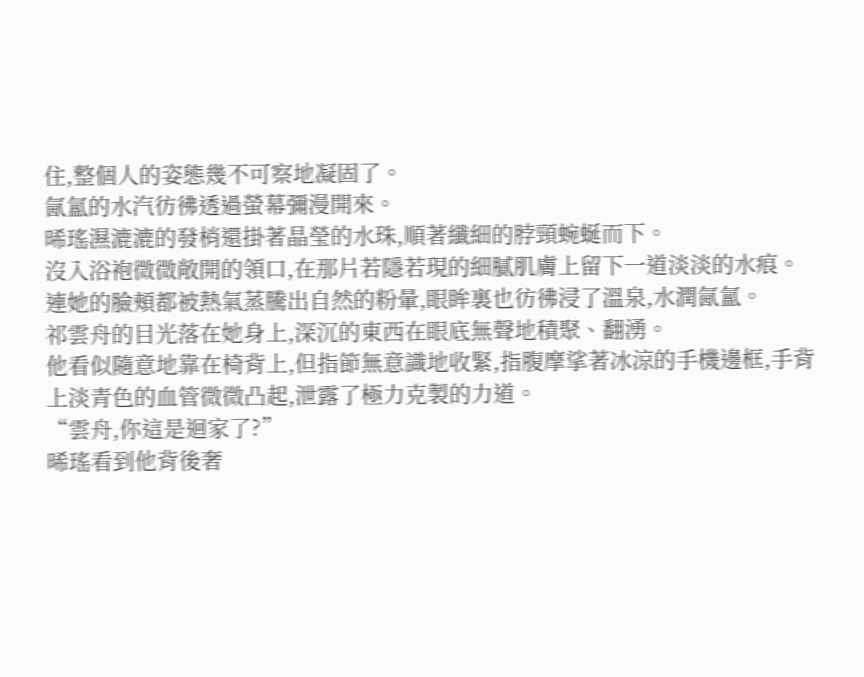住,整個人的姿態幾不可察地凝固了。
氤氳的水汽彷彿透過螢幕彌漫開來。
晞瑤濕漉漉的發梢還掛著晶瑩的水珠,順著纖細的脖頸蜿蜒而下。
沒入浴袍微微敞開的領口,在那片若隱若現的細膩肌膚上留下一道淡淡的水痕。
連她的臉頰都被熱氣蒸騰出自然的粉暈,眼眸裏也彷彿浸了溫泉,水潤氤氳。
祁雲舟的目光落在她身上,深沉的東西在眼底無聲地積聚、翻湧。
他看似隨意地靠在椅背上,但指節無意識地收緊,指腹摩挲著冰涼的手機邊框,手背上淡青色的血管微微凸起,泄露了極力克製的力道。
“雲舟,你這是迴家了?”
晞瑤看到他背後奢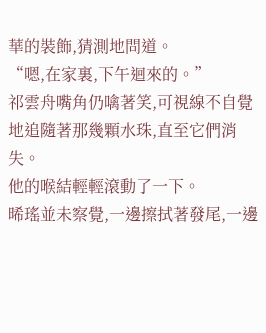華的裝飾,猜測地問道。
“嗯,在家裏,下午迴來的。”
祁雲舟嘴角仍噙著笑,可視線不自覺地追隨著那幾顆水珠,直至它們消失。
他的喉結輕輕滾動了一下。
晞瑤並未察覺,一邊擦拭著發尾,一邊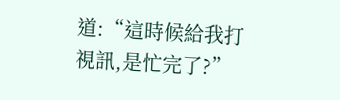道:“這時候給我打視訊,是忙完了?”